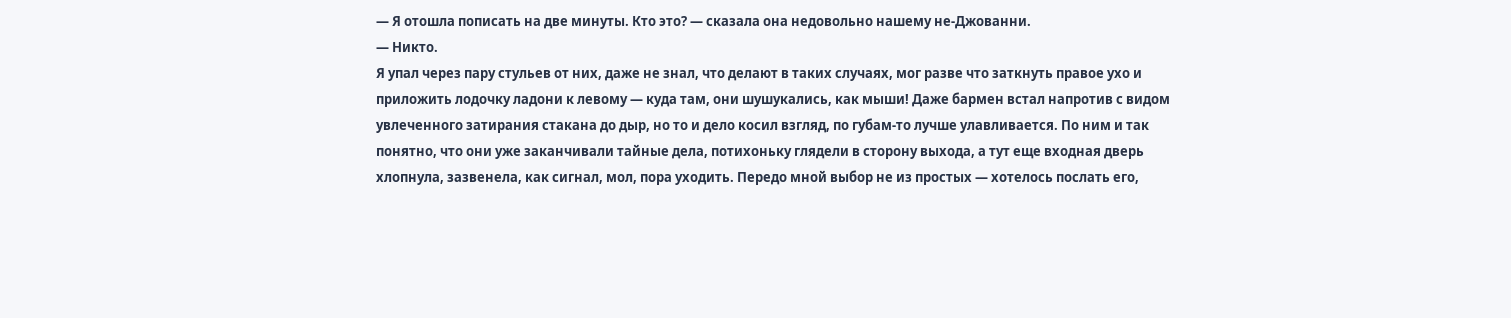— Я отошла пописать на две минуты. Кто это? — сказала она недовольно нашему не-Джованни.
— Никто.
Я упал через пару стульев от них, даже не знал, что делают в таких случаях, мог разве что заткнуть правое ухо и приложить лодочку ладони к левому — куда там, они шушукались, как мыши! Даже бармен встал напротив с видом увлеченного затирания стакана до дыр, но то и дело косил взгляд, по губам-то лучше улавливается. По ним и так понятно, что они уже заканчивали тайные дела, потихоньку глядели в сторону выхода, а тут еще входная дверь хлопнула, зазвенела, как сигнал, мол, пора уходить. Передо мной выбор не из простых — хотелось послать его,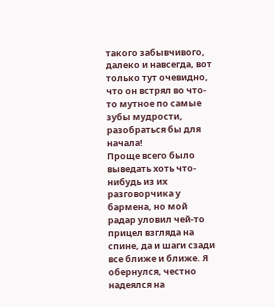такого забывчивого, далеко и навсегда, вот только тут очевидно, что он встрял во что-то мутное по самые зубы мудрости, разобраться бы для начала!
Проще всего было выведать хоть что-нибудь из их разговорчика у бармена, но мой радар уловил чей-то прицел взгляда на спине, да и шаги сзади все ближе и ближе. Я обернулся, честно надеялся на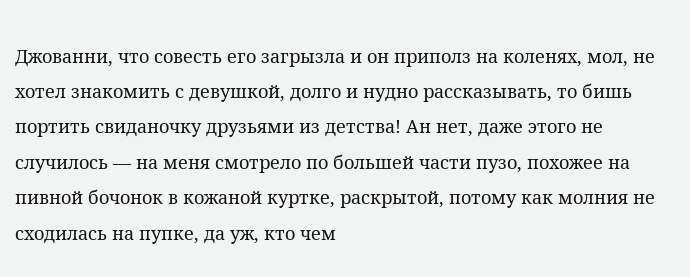Джованни, что совесть его загрызла и он приполз на коленях, мол, не хотел знакомить с девушкой, долго и нудно рассказывать, то бишь портить свиданочку друзьями из детства! Ан нет, даже этого не случилось — на меня смотрело по большей части пузо, похожее на пивной бочонок в кожаной куртке, раскрытой, потому как молния не сходилась на пупке, да уж, кто чем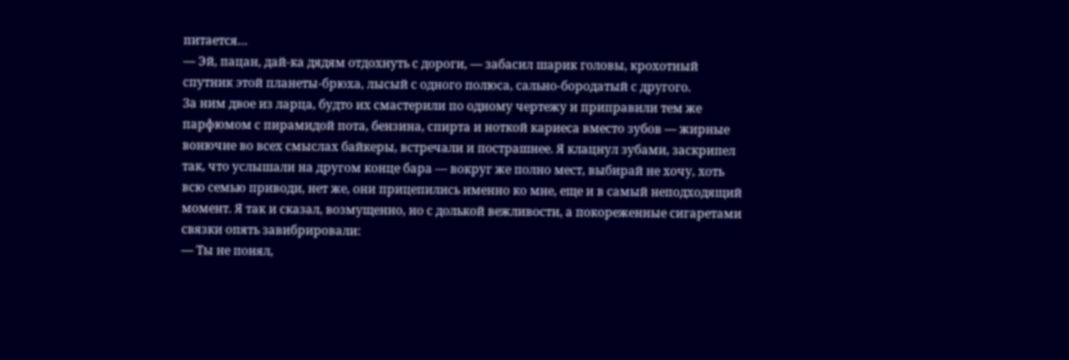питается…
— Эй, пацан, дай-ка дядям отдохнуть с дороги, — забасил шарик головы, крохотный спутник этой планеты-брюха, лысый с одного полюса, сально-бородатый с другого.
За ним двое из ларца, будто их смастерили по одному чертежу и приправили тем же парфюмом с пирамидой пота, бензина, спирта и ноткой кариеса вместо зубов — жирные вонючие во всех смыслах байкеры, встречали и пострашнее. Я клацнул зубами, заскрипел так, что услышали на другом конце бара — вокруг же полно мест, выбирай не хочу, хоть всю семью приводи, нет же, они прицепились именно ко мне, еще и в самый неподходящий момент. Я так и сказал, возмущенно, но с долькой вежливости, а покореженные сигаретами связки опять завибрировали:
— Ты не понял,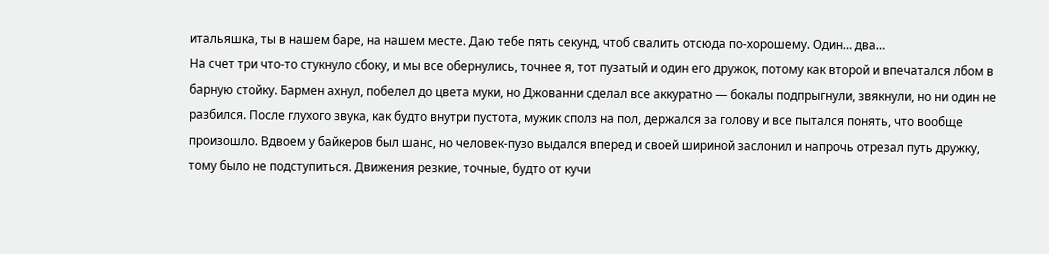итальяшка, ты в нашем баре, на нашем месте. Даю тебе пять секунд, чтоб свалить отсюда по-хорошему. Один… два…
На счет три что-то стукнуло сбоку, и мы все обернулись, точнее я, тот пузатый и один его дружок, потому как второй и впечатался лбом в барную стойку. Бармен ахнул, побелел до цвета муки, но Джованни сделал все аккуратно — бокалы подпрыгнули, звякнули, но ни один не разбился. После глухого звука, как будто внутри пустота, мужик сполз на пол, держался за голову и все пытался понять, что вообще произошло. Вдвоем у байкеров был шанс, но человек-пузо выдался вперед и своей шириной заслонил и напрочь отрезал путь дружку, тому было не подступиться. Движения резкие, точные, будто от кучи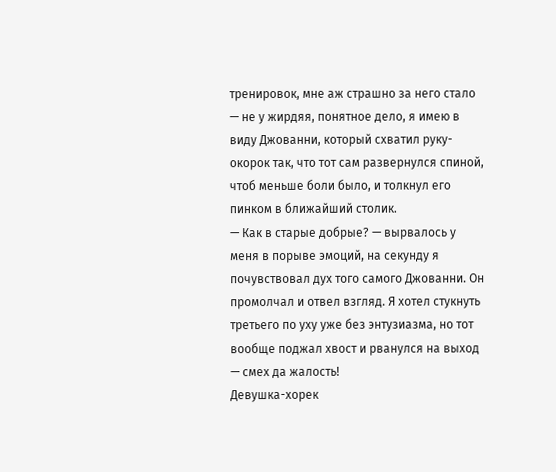тренировок, мне аж страшно за него стало — не у жирдяя, понятное дело, я имею в виду Джованни, который схватил руку-окорок так, что тот сам развернулся спиной, чтоб меньше боли было, и толкнул его пинком в ближайший столик.
— Как в старые добрые? — вырвалось у меня в порыве эмоций, на секунду я почувствовал дух того самого Джованни. Он промолчал и отвел взгляд. Я хотел стукнуть третьего по уху уже без энтузиазма, но тот вообще поджал хвост и рванулся на выход — смех да жалость!
Девушка-хорек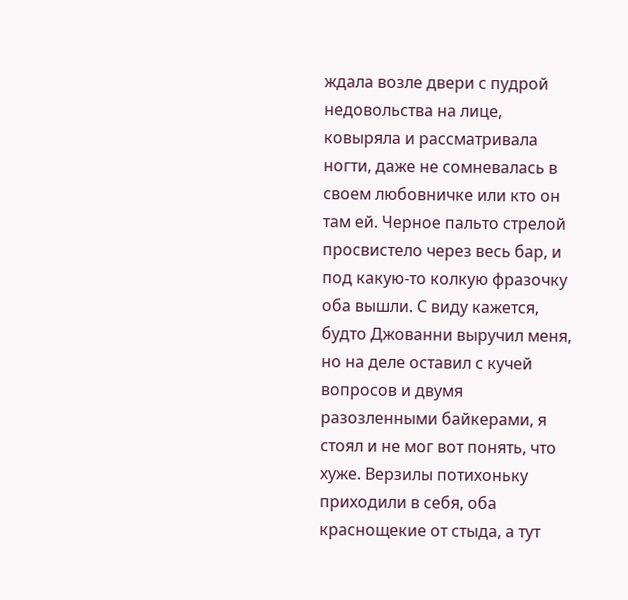ждала возле двери с пудрой недовольства на лице, ковыряла и рассматривала ногти, даже не сомневалась в своем любовничке или кто он там ей. Черное пальто стрелой просвистело через весь бар, и под какую-то колкую фразочку оба вышли. С виду кажется, будто Джованни выручил меня, но на деле оставил с кучей вопросов и двумя разозленными байкерами, я стоял и не мог вот понять, что хуже. Верзилы потихоньку приходили в себя, оба краснощекие от стыда, а тут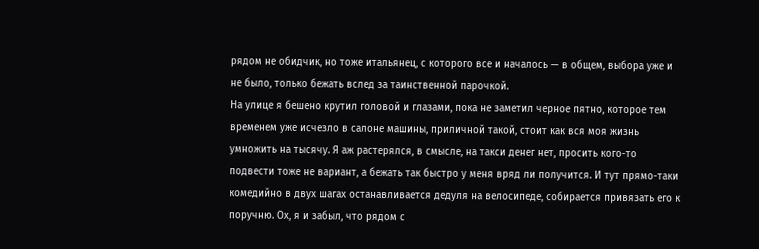рядом не обидчик, но тоже итальянец, с которого все и началось — в общем, выбора уже и не было, только бежать вслед за таинственной парочкой.
На улице я бешено крутил головой и глазами, пока не заметил черное пятно, которое тем временем уже исчезло в салоне машины, приличной такой, стоит как вся моя жизнь умножить на тысячу. Я аж растерялся, в смысле, на такси денег нет, просить кого-то подвести тоже не вариант, а бежать так быстро у меня вряд ли получится. И тут прямо-таки комедийно в двух шагах останавливается дедуля на велосипеде, собирается привязать его к поручню. Ох, я и забыл, что рядом с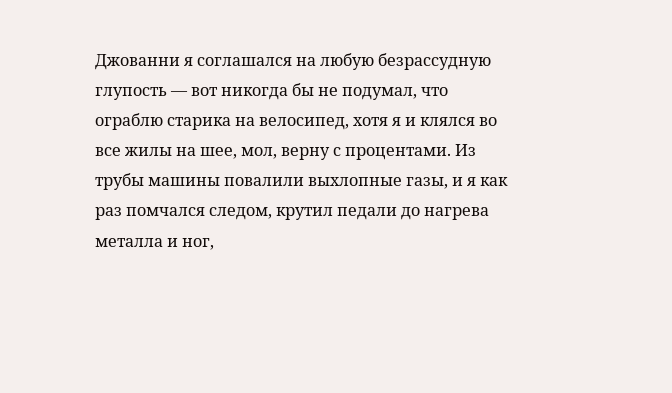Джованни я соглашался на любую безрассудную глупость — вот никогда бы не подумал, что ограблю старика на велосипед, хотя я и клялся во все жилы на шее, мол, верну с процентами. Из трубы машины повалили выхлопные газы, и я как раз помчался следом, крутил педали до нагрева металла и ног,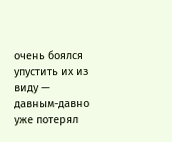очень боялся упустить их из виду — давным-давно уже потерял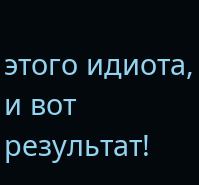этого идиота, и вот результат!